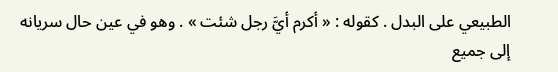الطبيعي على البدل . كقوله : « أكرم أيَّ رجل شئت » . وهو في عين حال سريانه إلى جميع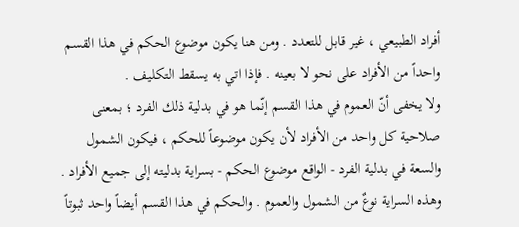أفراد الطبيعي ، غير قابل للتعدد . ومن هنا يكون موضوع الحكم في هذا القسم واحداً من الأفراد على نحو لا بعينه . فإذا اتي به يسقط التكليف .
ولا يخفى أنّ العموم في هذا القسم إنّما هو في بدلية ذلك الفرد ؛ بمعنى صلاحية كل واحد من الأفراد لأن يكون موضوعاً للحكم ، فيكون الشمول والسعة في بدلية الفرد - الواقع موضوع الحكم - بسراية بدليته إلى جميع الأفراد . وهذه السراية نوعٌ من الشمول والعموم . والحكم في هذا القسم أيضاً واحد ثبوتاً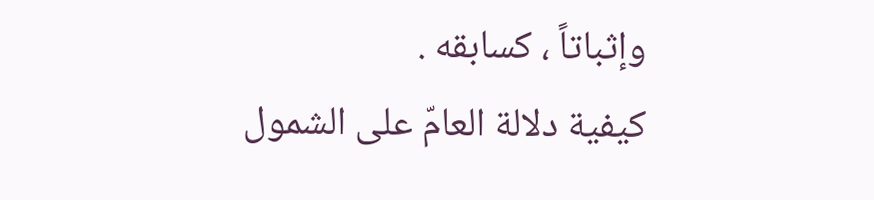وإثباتاً ، كسابقه .
كيفية دلالة العامّ على الشمول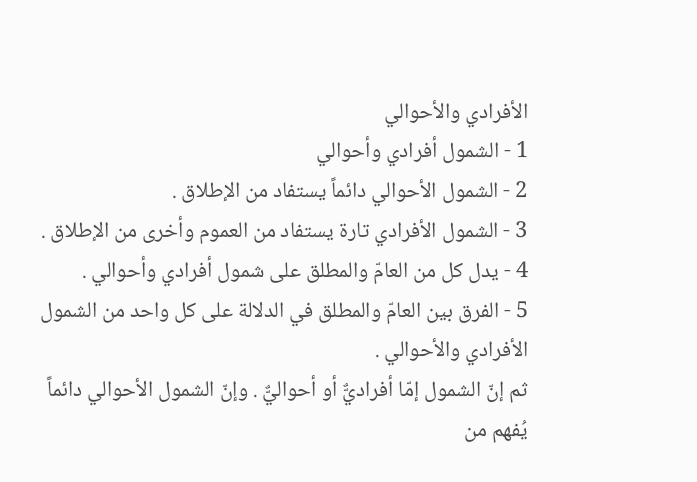الأفرادي والأحوالي
1 - الشمول أفرادي وأحوالي
2 - الشمول الأحوالي دائماً يستفاد من الإطلاق .
3 - الشمول الأفرادي تارة يستفاد من العموم وأخرى من الإطلاق .
4 - يدل كل من العامّ والمطلق على شمول أفرادي وأحوالي .
5 - الفرق بين العامّ والمطلق في الدلالة على كل واحد من الشمول الأفرادي والأحوالي .
ثم إنّ الشمول إمّا أفراديٌّ أو أحواليٌّ . وإنّ الشمول الأحوالي دائماً يُفهم من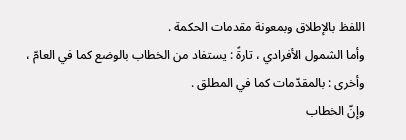اللفظ بالإطلاق وبمعونة مقدمات الحكمة .
وأما الشمول الأفرادي ، تارةً : يستفاد من الخطاب بالوضع كما في العامّ ، وأخرى : بالمقدّمات كما في المطلق .
وإنّ الخطاب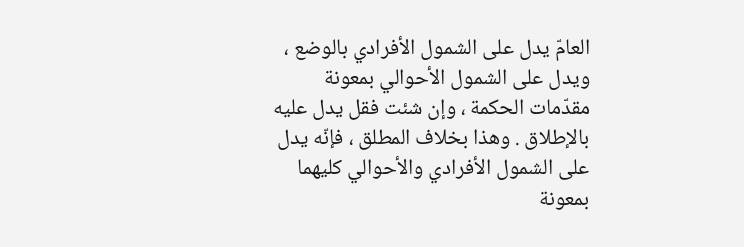العامّ يدل على الشمول الأفرادي بالوضع ، ويدل على الشمول الأحوالي بمعونة مقدّمات الحكمة ، وإن شئت فقل يدل عليه بالإطلاق . وهذا بخلاف المطلق ، فإنّه يدل على الشمول الأفرادي والأحوالي كليهما بمعونة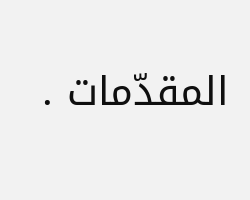المقدّمات .